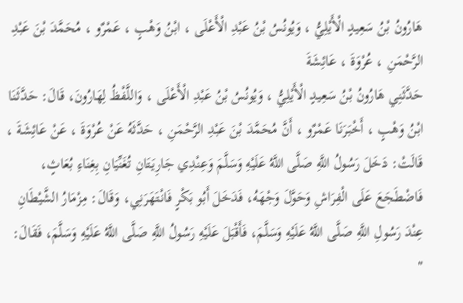هَارُونُ بْنُ سَعِيدٍ الْأَيْلِيُّ ، وَيُونُسُ بْنُ عَبْدِ الْأَعْلَى ، ابْنُ وَهْبٍ ، عَمْرٌو ، مُحَمَّدَ بْنَ عَبْدِ الرَّحْمَنِ ، عُرْوَةَ ، عَائِشَةَ
حَدَّثَنِي هَارُونُ بْنُ سَعِيدٍ الْأَيْلِيُّ ، وَيُونُسُ بْنُ عَبْدِ الْأَعْلَى ، وَاللَّفْظُ لِهَارُونَ، قَالَ: حَدَّثَنَا ابْنُ وَهْبٍ ، أَخْبَرَنَا عَمْرٌو ، أَنَّ مُحَمَّدَ بْنَ عَبْدِ الرَّحْمَنِ ، حَدَّثَهُ عَنْ عُرْوَةَ ، عَنْ عَائِشَةَ ، قَالَتْ: دَخَلَ رَسُولُ اللَّهِ صَلَّى اللَّهُ عَلَيْهِ وَسَلَّمَ وَعِنْدِي جَارِيَتَانِ تُغَنِّيَانِ بِغِنَاءِ بُعَاثٍ، فَاضْطَجَعَ عَلَى الْفِرَاشِ وَحَوَّلَ وَجْهَهُ، فَدَخَلَ أَبُو بَكْرٍ فَانْتَهَرَنِي، وَقَالَ: مِزْمَارُ الشَّيْطَانِ عِنْدَ رَسُولِ اللَّهِ صَلَّى اللَّهُ عَلَيْهِ وَسَلَّمَ، فَأَقْبَلَ عَلَيْهِ رَسُولُ اللَّهِ صَلَّى اللَّهُ عَلَيْهِ وَسَلَّمَ، فَقَالَ: "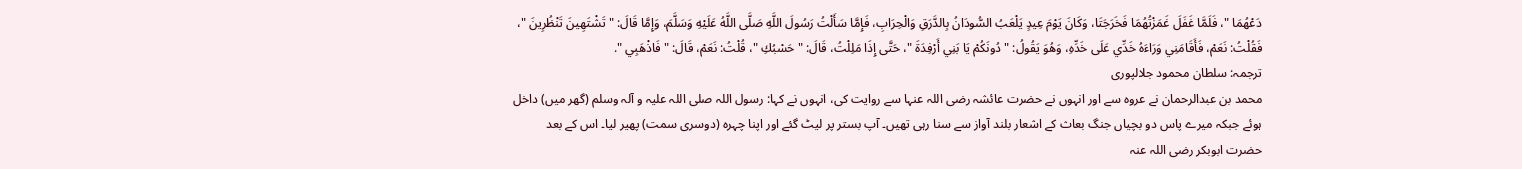دَعْهُمَا "، فَلَمَّا غَفَلَ غَمَزْتُهُمَا فَخَرَجَتَا، وَكَانَ يَوْمَ عِيدٍ يَلْعَبُ السُّودَانُ بِالدَّرَقِ وَالْحِرَابِ، فَإِمَّا سَأَلْتُ رَسُولَ اللَّهِ صَلَّى اللَّهُ عَلَيْهِ وَسَلَّمَ، وَإِمَّا قَالَ: " تَشْتَهِينَ تَنْظُرِينَ "، فَقُلْتُ: نَعَمْ، فَأَقَامَنِي وَرَاءَهُ خَدِّي عَلَى خَدِّهِ، وَهُوَ يَقُولُ: " دُونَكُمْ يَا بَنِي أَرْفِدَةَ "، حَتَّى إِذَا مَلِلْتُ، قَالَ: " حَسْبُكِ "، قُلْتُ: نَعَمْ، قَالَ: " فَاذْهَبِي ".
ترجمہ: سلطان محمود جلالپوری
محمد بن عبدالرحمان نے عروہ سے اور انہوں نے حضرت عائشہ رضی اللہ عنہا سے روایت کی، انہوں نے کہا: رسول اللہ صلی اللہ علیہ و آلہ وسلم (گھر میں) داخل ہوئے جبکہ میرے پاس دو بچیاں جنگ بعاث کے اشعار بلند آواز سے سنا رہی تھیں۔ آپ بستر پر لیٹ گئے اور اپنا چہرہ (دوسری سمت) پھیر لیا۔ اس کے بعد حضرت ابوبکر رضی اللہ عنہ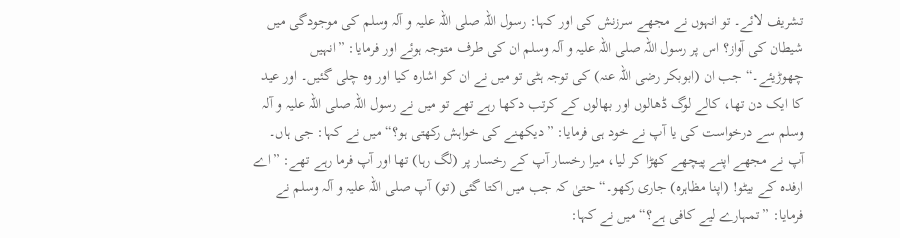تشریف لائے۔ تو انہوں نے مجھے سرزنش کی اور کہا: رسول اللہ صلی اللہ علیہ و آلہ وسلم کی موجودگی میں شیطان کی آواز؟ اس پر رسول اللہ صلی اللہ علیہ و آلہ وسلم ان کی طرف متوجہ ہوئے اور فرمایا: ”انہیں چھوڑیئے۔“ جب ان (ابوبکر رضی اللہ عنہ) کی توجہ ہٹی تو میں نے ان کو اشارہ کیا اور وہ چلی گئیں۔ اور عید کا ایک دن تھا، کالے لوگ ڈھالوں اور بھالوں کے کرتب دکھا رہے تھے تو میں نے رسول اللہ صلی اللہ علیہ و آلہ وسلم سے درخواست کی یا آپ نے خود ہی فرمایا: ”دیکھنے کی خواہش رکھتی ہو؟“ میں نے کہا: جی ہاں۔ آپ نے مجھے اپنے پیچھے کھڑا کر لیا، میرا رخسار آپ کے رخسار پر (لگ رہا) تھا اور آپ فرما رہے تھے: ”اے ارفدہ کے بیٹو! (اپنا مظاہرہ) جاری رکھو۔“ حتیٰ کہ جب میں اکتا گئی (تو) آپ صلی اللہ علیہ و آلہ وسلم نے فرمایا: ”تمہارے لیے کافی ہے؟“ میں نے کہا: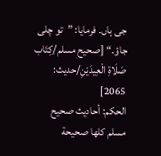جی ہاں۔ فرمایا: ”تو چلی جاؤ۔“ [صحيح مسلم/كِتَاب صَلَاةِ الْعِيدَيْنِ/حدیث: 2065]
الحكم: أحاديث صحيح مسلم كلها صحيحة